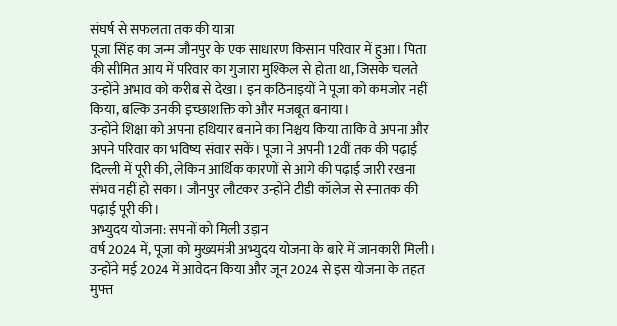संघर्ष से सफलता तक की यात्रा
पूजा सिंह का जन्म जौनपुर के एक साधारण किसान परिवार में हुआ। पिता की सीमित आय में परिवार का गुजारा मुश्किल से होता था, जिसके चलते उन्होंने अभाव को करीब से देखा। इन कठिनाइयों ने पूजा को कमजोर नहीं किया, बल्कि उनकी इच्छाशक्ति को और मजबूत बनाया।
उन्होंने शिक्षा को अपना हथियार बनाने का निश्चय किया ताकि वे अपना और अपने परिवार का भविष्य संवार सकें। पूजा ने अपनी 12वीं तक की पढ़ाई दिल्ली में पूरी की, लेकिन आर्थिक कारणों से आगे की पढ़ाई जारी रखना संभव नहीं हो सका। जौनपुर लौटकर उन्होंने टीडी कॉलेज से स्नातक की पढ़ाई पूरी की।
अभ्युदय योजना: सपनों को मिली उड़ान
वर्ष 2024 में, पूजा को मुख्यमंत्री अभ्युदय योजना के बारे में जानकारी मिली। उन्होंने मई 2024 में आवेदन किया और जून 2024 से इस योजना के तहत मुफ्त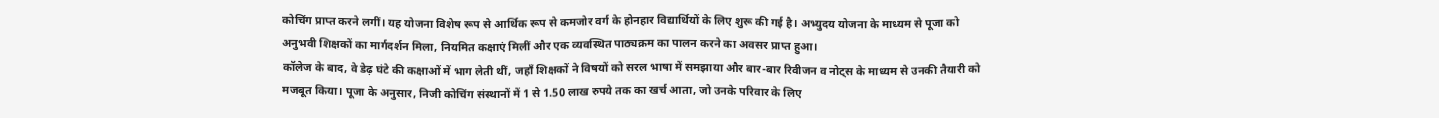कोचिंग प्राप्त करने लगीं। यह योजना विशेष रूप से आर्थिक रूप से कमजोर वर्ग के होनहार विद्यार्थियों के लिए शुरू की गई है। अभ्युदय योजना के माध्यम से पूजा को अनुभवी शिक्षकों का मार्गदर्शन मिला, नियमित कक्षाएं मिलीं और एक व्यवस्थित पाठ्यक्रम का पालन करने का अवसर प्राप्त हुआ।
कॉलेज के बाद, वे डेढ़ घंटे की कक्षाओं में भाग लेती थीं, जहाँ शिक्षकों ने विषयों को सरल भाषा में समझाया और बार-बार रिवीजन व नोट्स के माध्यम से उनकी तैयारी को मजबूत किया। पूजा के अनुसार, निजी कोचिंग संस्थानों में 1 से 1.50 लाख रुपये तक का खर्च आता, जो उनके परिवार के लिए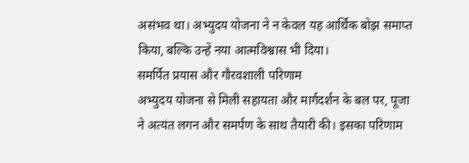असंभव था। अभ्युदय योजना ने न केवल यह आर्थिक बोझ समाप्त किया, बल्कि उन्हें नया आत्मविश्वास भी दिया।
समर्पित प्रयास और गौरवशाली परिणाम
अभ्युदय योजना से मिली सहायता और मार्गदर्शन के बल पर, पूजा ने अत्यंत लगन और समर्पण के साथ तैयारी की। इसका परिणाम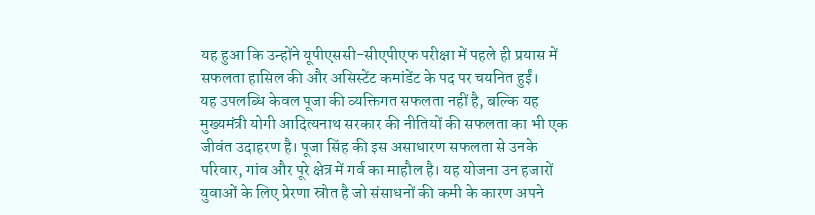यह हुआ कि उन्होंने यूपीएससी-सीएपीएफ परीक्षा में पहले ही प्रयास में सफलता हासिल की और असिस्टेंट कमांडेंट के पद पर चयनित हुईं।
यह उपलब्धि केवल पूजा की व्यक्तिगत सफलता नहीं है, बल्कि यह मुख्यमंत्री योगी आदित्यनाथ सरकार की नीतियों की सफलता का भी एक जीवंत उदाहरण है। पूजा सिंह की इस असाधारण सफलता से उनके परिवार, गांव और पूरे क्षेत्र में गर्व का माहौल है। यह योजना उन हजारों युवाओं के लिए प्रेरणा स्रोत है जो संसाधनों की कमी के कारण अपने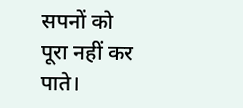सपनों को पूरा नहीं कर पाते।